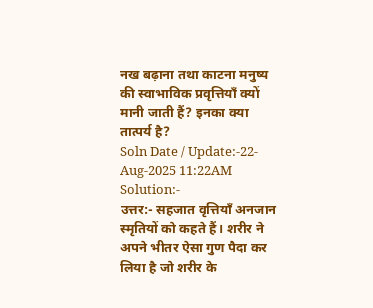नख बढ़ाना तथा काटना मनुष्य की स्वाभाविक प्रवृत्तियाँ क्यों मानी जाती हैं? इनका क्या तात्पर्य है?
Soln Date / Update:-22-Aug-2025 11:22AM
Solution:-
उत्तर:- सहजात वृत्तियाँ अनजान स्मृतियों को कहते हैं। शरीर ने अपने भीतर ऐसा गुण पैदा कर लिया है जो शरीर के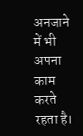अनजाने में भी अपना काम करते रहता है।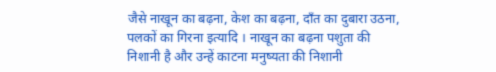जैसे नाखून का बढ़ना, केश का बढ़ना, दाँत का दुबारा उठना, पलकों का गिरना इत्यादि । नाखून का बढ़ना पशुता की निशानी है और उन्हें काटना मनुष्यता की निशानी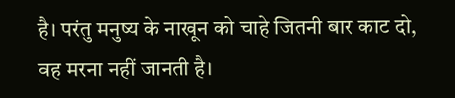है। परंतु मनुष्य के नाखून को चाहे जितनी बार काट दो, वह मरना नहीं जानती है।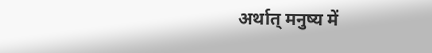अर्थात् मनुष्य में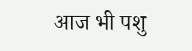आज भी पशु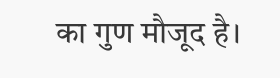का गुण मौजूद है।